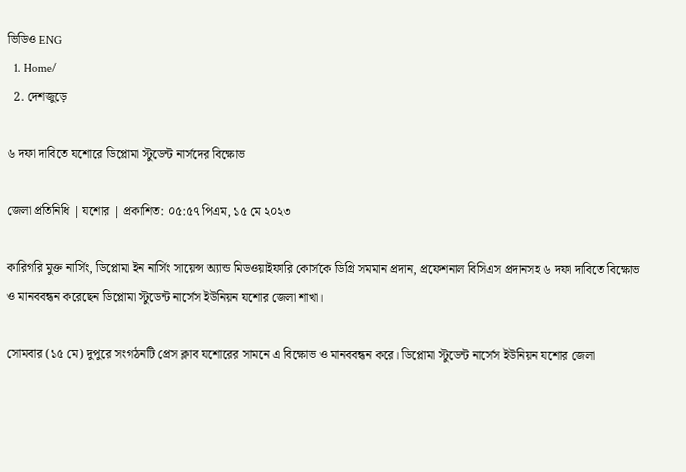ভিডিও ENG
  1. Home/
  2. দেশজুড়ে

৬ দফা দাবিতে যশোরে ডিপ্লোমা স্টুডেন্ট নার্সদের বিক্ষোভ

জেলা প্রতিনিধি | যশোর | প্রকাশিত: ০৫:৫৭ পিএম, ১৫ মে ২০২৩

কারিগরি মুক্ত নার্সিং, ডিপ্লোমা ইন নার্সিং সায়েন্স অ্যান্ড মিডওয়াইফারি কোর্সকে ডিগ্রি সমমান প্রদান, প্রফেশনাল বিসিএস প্রদানসহ ৬ দফা দাবিতে বিক্ষোভ ও মানববন্ধন করেছেন ডিপ্লোমা স্টুডেন্ট নার্সেস ইউনিয়ন যশোর জেলা শাখা।

সোমবার (১৫ মে) দুপুরে সংগঠনটি প্রেস ক্লাব যশোরের সামনে এ বিক্ষোভ ও মানববন্ধন করে। ডিপ্লোমা স্টুডেন্ট নার্সেস ইউনিয়ন যশোর জেলা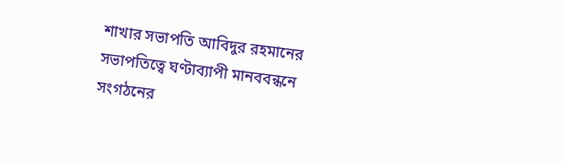শাখার সভাপতি আবিদুর রহমানের সভাপতিত্বে ঘণ্টাব্যাপী মানববন্ধনে সংগঠনের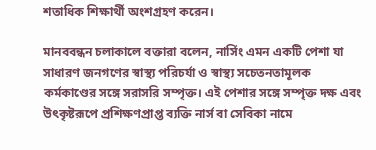শতাধিক শিক্ষার্থী অংশগ্রহণ করেন।

মানববন্ধন চলাকালে বক্তারা বলেন, নার্সিং এমন একটি পেশা যা সাধারণ জনগণের স্বাস্থ্য পরিচর্যা ও স্বাস্থ্য সচেতনতামূলক কর্মকাণ্ডের সঙ্গে সরাসরি সম্পৃক্ত। এই পেশার সঙ্গে সম্পৃক্ত দক্ষ এবং উৎকৃষ্টরূপে প্রশিক্ষণপ্রাপ্ত ব্যক্তি নার্স বা সেবিকা নামে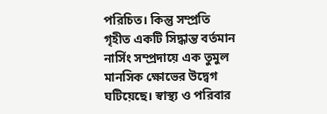পরিচিত। কিন্তু সম্প্রতি গৃহীত একটি সিদ্ধান্ত বর্তমান নার্সিং সম্প্রদায়ে এক তুমুল মানসিক ক্ষোভের উদ্বেগ ঘটিয়েছে। স্বাস্থ্য ও পরিবার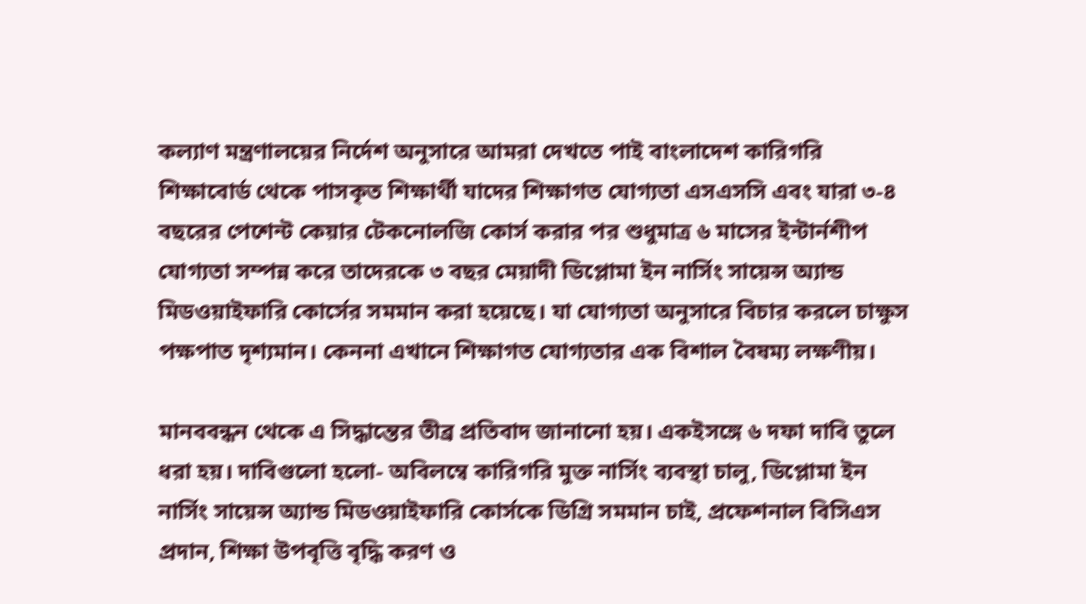কল্যাণ মন্ত্রণালয়ের নির্দেশ অনুসারে আমরা দেখতে পাই বাংলাদেশ কারিগরি শিক্ষাবোর্ড থেকে পাসকৃত শিক্ষার্থী যাদের শিক্ষাগত যোগ্যতা এসএসসি এবং যারা ৩-৪ বছরের পেশেন্ট কেয়ার টেকনোলজি কোর্স করার পর শুধুমাত্র ৬ মাসের ইন্টার্নশীপ যোগ্যতা সম্পন্ন করে তাদেরকে ৩ বছর মেয়াদী ডিপ্লোমা ইন নার্সিং সায়েন্স অ্যান্ড মিডওয়াইফারি কোর্সের সমমান করা হয়েছে। যা যোগ্যতা অনুসারে বিচার করলে চাক্ষুস পক্ষপাত দৃশ্যমান। কেননা এখানে শিক্ষাগত যোগ্যতার এক বিশাল বৈষম্য লক্ষণীয়।

মানববন্ধন থেকে এ সিদ্ধান্তের তীব্র প্রতিবাদ জানানো হয়। একইসঙ্গে ৬ দফা দাবি তুলে ধরা হয়। দাবিগুলো হলো- অবিলম্বে কারিগরি মুক্ত নার্সিং ব্যবস্থা চালু, ডিপ্লোমা ইন নার্সিং সায়েন্স অ্যান্ড মিডওয়াইফারি কোর্সকে ডিগ্রি সমমান চাই, প্রফেশনাল বিসিএস প্রদান, শিক্ষা উপবৃত্তি বৃদ্ধি করণ ও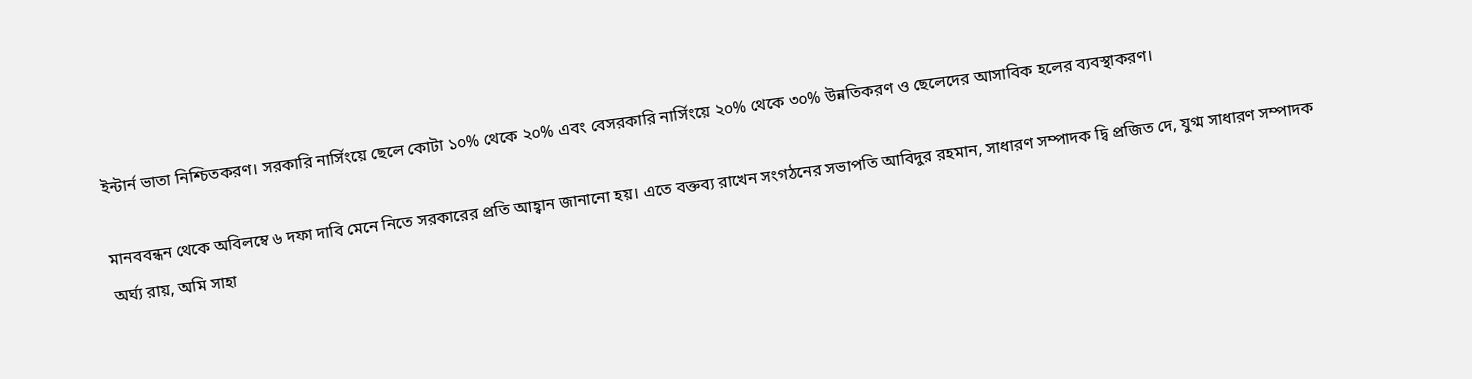ইন্টার্ন ভাতা নিশ্চিতকরণ। সরকারি নার্সিংয়ে ছেলে কোটা ১০% থেকে ২০% এবং বেসরকারি নার্সিংয়ে ২০% থেকে ৩০% উন্নতিকরণ ও ছেলেদের আসাবিক হলের ব্যবস্থাকরণ।

মানববন্ধন থেকে অবিলম্বে ৬ দফা দাবি মেনে নিতে সরকারের প্রতি আহ্বান জানানো হয়। এতে বক্তব্য রাখেন সংগঠনের সভাপতি আবিদুর রহমান, সাধারণ সম্পাদক দ্বি প্রজিত দে, যুগ্ম সাধারণ সম্পাদক অর্ঘ্য রায়, অমি সাহা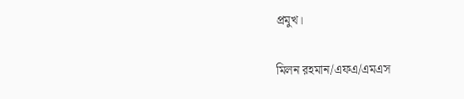প্রমুখ।

মিলন রহমান/এফএ/এমএস